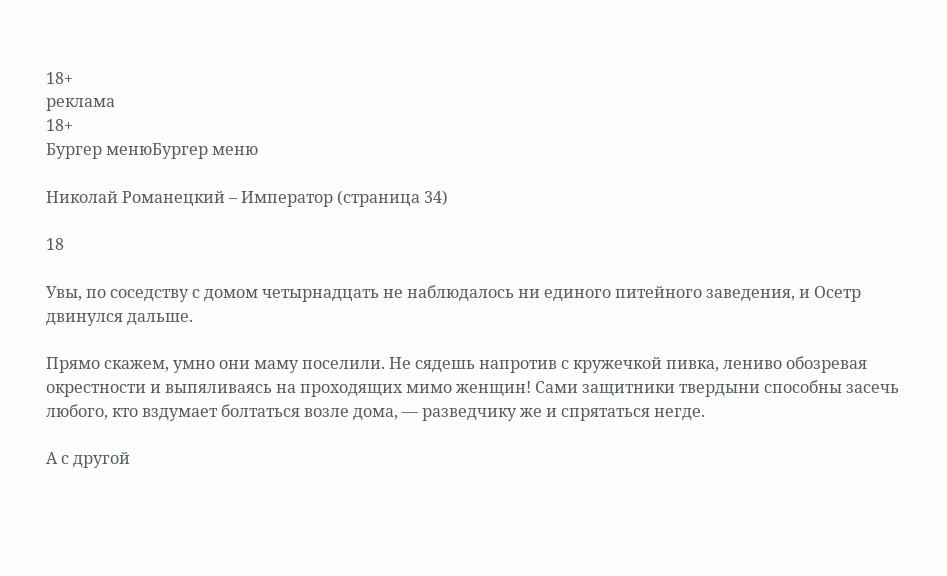18+
реклама
18+
Бургер менюБургер меню

Николай Романецкий – Император (страница 34)

18

Увы, по соседству с домом четырнадцать не наблюдалось ни единого питейного заведения, и Осетр двинулся дальше.

Прямо скажем, умно они маму поселили. Не сядешь напротив с кружечкой пивка, лениво обозревая окрестности и выпяливаясь на проходящих мимо женщин! Сами защитники твердыни способны засечь любого, кто вздумает болтаться возле дома, — разведчику же и спрятаться негде.

А с другой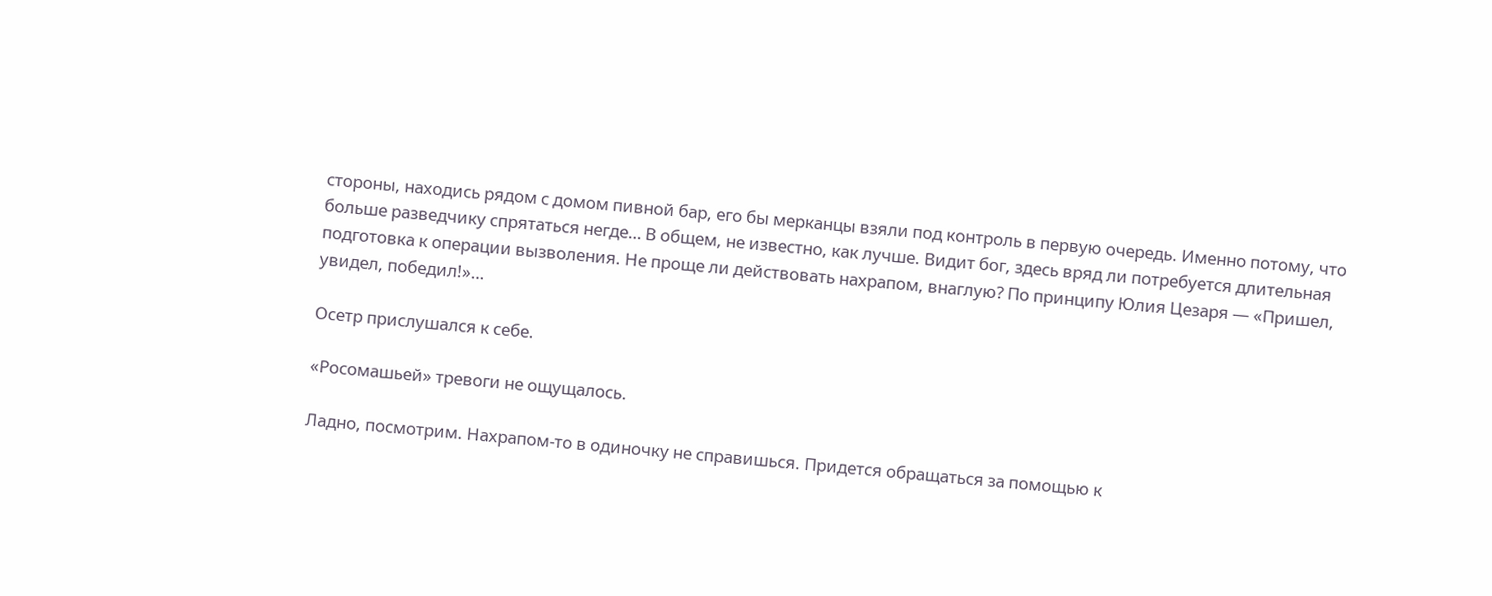стороны, находись рядом с домом пивной бар, его бы мерканцы взяли под контроль в первую очередь. Именно потому, что больше разведчику спрятаться негде… В общем, не известно, как лучше. Видит бог, здесь вряд ли потребуется длительная подготовка к операции вызволения. Не проще ли действовать нахрапом, внаглую? По принципу Юлия Цезаря — «Пришел, увидел, победил!»…

Осетр прислушался к себе.

«Росомашьей» тревоги не ощущалось.

Ладно, посмотрим. Нахрапом-то в одиночку не справишься. Придется обращаться за помощью к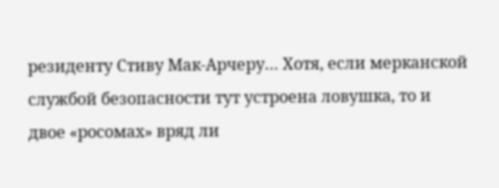резиденту Стиву Мак-Арчеру… Хотя, если мерканской службой безопасности тут устроена ловушка, то и двое «росомах» вряд ли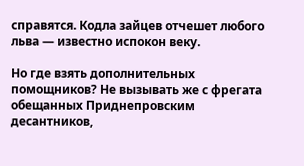справятся. Кодла зайцев отчешет любого льва — известно испокон веку.

Но где взять дополнительных помощников? Не вызывать же с фрегата обещанных Приднепровским десантников,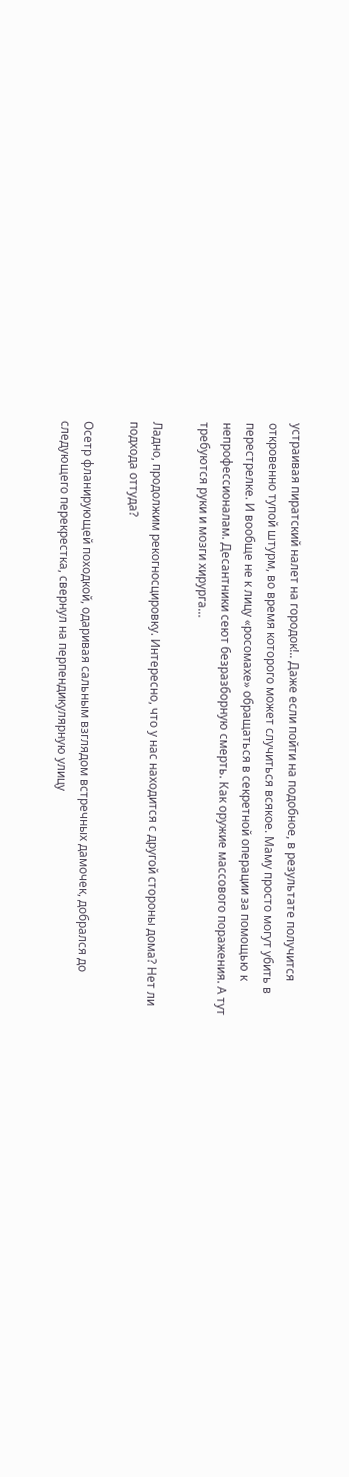устраивая пиратский налет на городок!.. Даже если пойти на подобное, в результате получится откровенно тупой штурм, во время которого может случиться всякое. Маму просто могут убить в перестрелке. И вообще не к лицу «росомахе» обращаться в секретной операции за помощью к непрофессионалам. Десантники сеют безразборную смерть. Как оружие массового поражения. А тут требуются руки и мозги хирурга…

Ладно, продолжим рекогносцировку. Интересно, что у нас находится с другой стороны дома? Нет ли подхода оттуда?

Осетр фланирующей походкой, одаривая сальным взглядом встречных дамочек, добрался до следующего перекрестка, свернул на перпендикулярную улицу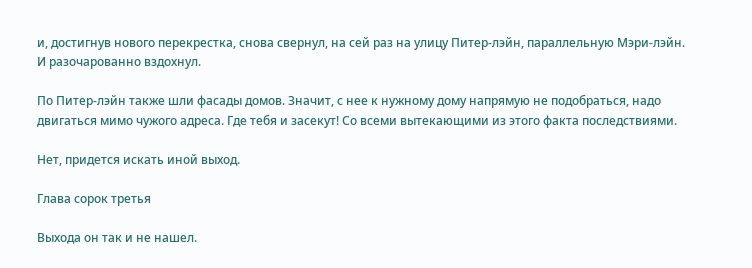и, достигнув нового перекрестка, снова свернул, на сей раз на улицу Питер-лэйн, параллельную Мэри-лэйн. И разочарованно вздохнул.

По Питер-лэйн также шли фасады домов. Значит, с нее к нужному дому напрямую не подобраться, надо двигаться мимо чужого адреса. Где тебя и засекут! Со всеми вытекающими из этого факта последствиями.

Нет, придется искать иной выход.

Глава сорок третья

Выхода он так и не нашел.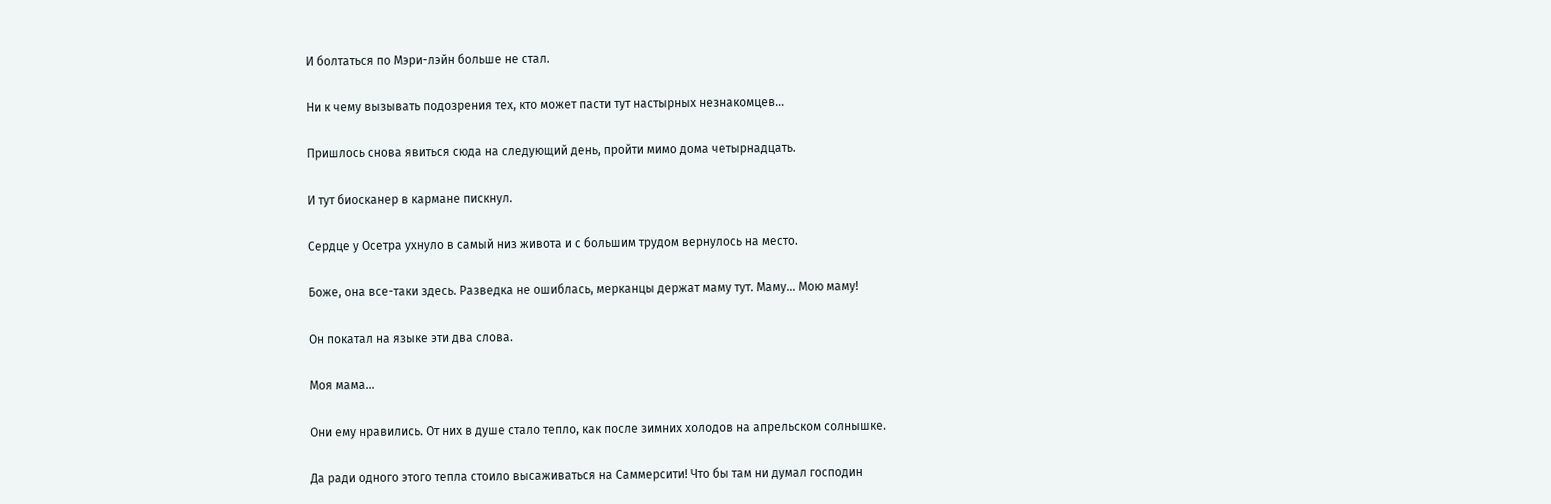И болтаться по Мэри-лэйн больше не стал.

Ни к чему вызывать подозрения тех, кто может пасти тут настырных незнакомцев…

Пришлось снова явиться сюда на следующий день, пройти мимо дома четырнадцать.

И тут биосканер в кармане пискнул.

Сердце у Осетра ухнуло в самый низ живота и с большим трудом вернулось на место.

Боже, она все-таки здесь. Разведка не ошиблась, мерканцы держат маму тут. Маму… Мою маму!

Он покатал на языке эти два слова.

Моя мама…

Они ему нравились. От них в душе стало тепло, как после зимних холодов на апрельском солнышке.

Да ради одного этого тепла стоило высаживаться на Саммерсити! Что бы там ни думал господин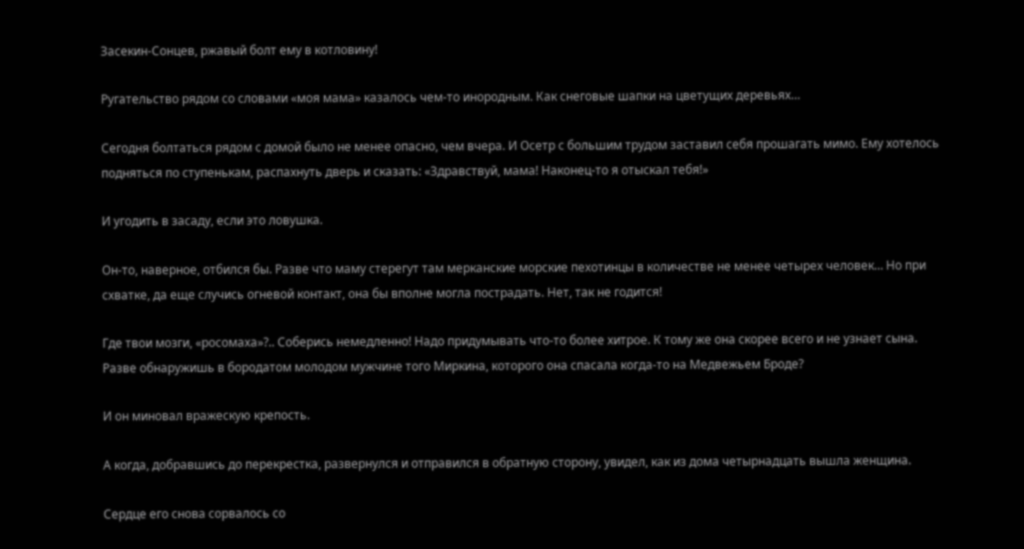Засекин-Сонцев, ржавый болт ему в котловину!

Ругательство рядом со словами «моя мама» казалось чем-то инородным. Как снеговые шапки на цветущих деревьях…

Сегодня болтаться рядом с домой было не менее опасно, чем вчера. И Осетр с большим трудом заставил себя прошагать мимо. Ему хотелось подняться по ступенькам, распахнуть дверь и сказать: «Здравствуй, мама! Наконец-то я отыскал тебя!»

И угодить в засаду, если это ловушка.

Он-то, наверное, отбился бы. Разве что маму стерегут там мерканские морские пехотинцы в количестве не менее четырех человек… Но при схватке, да еще случись огневой контакт, она бы вполне могла пострадать. Нет, так не годится!

Где твои мозги, «росомаха»?.. Соберись немедленно! Надо придумывать что-то более хитрое. К тому же она скорее всего и не узнает сына. Разве обнаружишь в бородатом молодом мужчине того Миркина, которого она спасала когда-то на Медвежьем Броде?

И он миновал вражескую крепость.

А когда, добравшись до перекрестка, развернулся и отправился в обратную сторону, увидел, как из дома четырнадцать вышла женщина.

Сердце его снова сорвалось со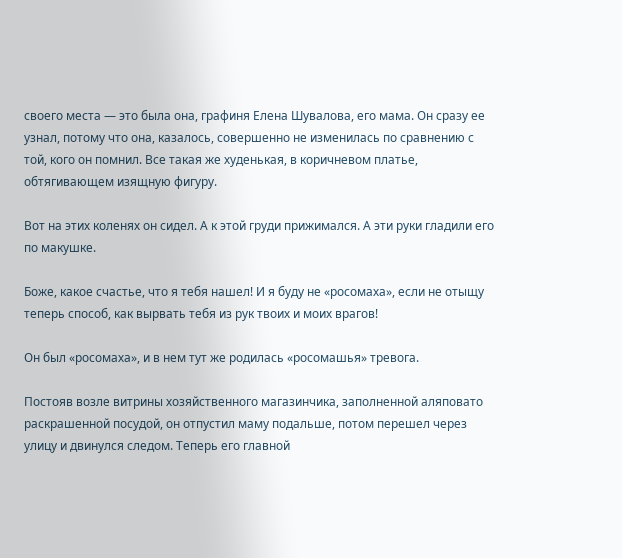своего места — это была она, графиня Елена Шувалова, его мама. Он сразу ее узнал, потому что она, казалось, совершенно не изменилась по сравнению с той, кого он помнил. Все такая же худенькая, в коричневом платье, обтягивающем изящную фигуру.

Вот на этих коленях он сидел. А к этой груди прижимался. А эти руки гладили его по макушке.

Боже, какое счастье, что я тебя нашел! И я буду не «росомаха», если не отыщу теперь способ, как вырвать тебя из рук твоих и моих врагов!

Он был «росомаха», и в нем тут же родилась «росомашья» тревога.

Постояв возле витрины хозяйственного магазинчика, заполненной аляповато раскрашенной посудой, он отпустил маму подальше, потом перешел через улицу и двинулся следом. Теперь его главной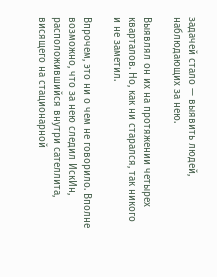задачей стало — выявить людей, наблюдающих за нею.

Выявлял он их на протяжении четырех кварталов. Но, как ни старался, так никого и не заметил.

Впрочем, это ни о чем не говорило. Вполне возможно, что за нею следил ИскИн, расположившийся внутри сателлита, висящего на стационарной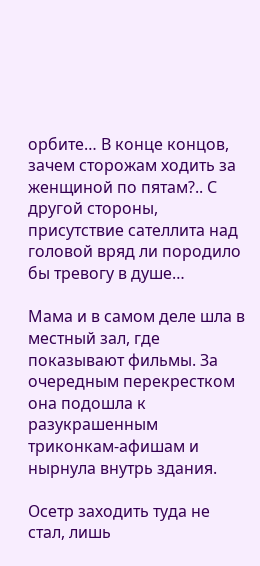орбите… В конце концов, зачем сторожам ходить за женщиной по пятам?.. С другой стороны, присутствие сателлита над головой вряд ли породило бы тревогу в душе…

Мама и в самом деле шла в местный зал, где показывают фильмы. За очередным перекрестком она подошла к разукрашенным триконкам-афишам и нырнула внутрь здания.

Осетр заходить туда не стал, лишь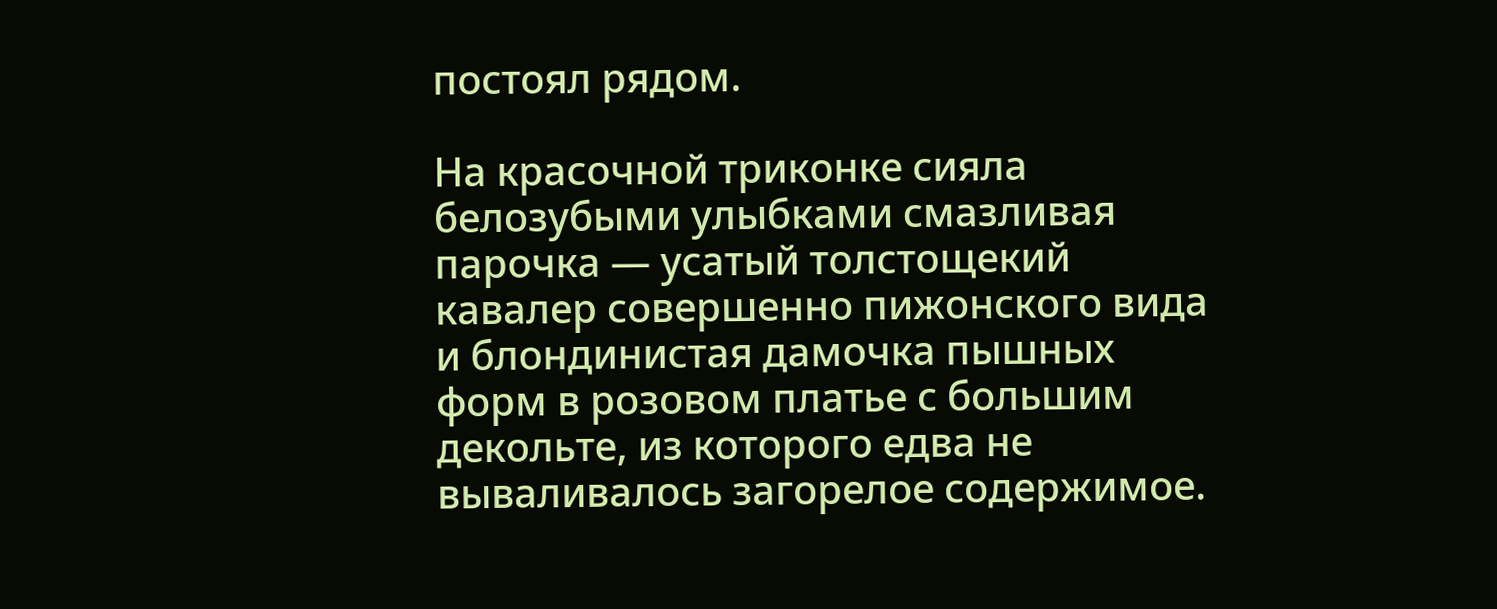постоял рядом.

На красочной триконке сияла белозубыми улыбками смазливая парочка — усатый толстощекий кавалер совершенно пижонского вида и блондинистая дамочка пышных форм в розовом платье с большим декольте, из которого едва не вываливалось загорелое содержимое.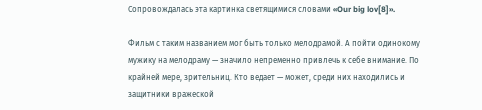Сопровождалась эта картинка светящимися словами «Our big lov[8]».

Фильм с таким названием мог быть только мелодрамой. А пойти одинокому мужику на мелодраму — значило непременно привлечь к себе внимание. По крайней мере, зрительниц. Кто ведает — может, среди них находились и защитники вражеской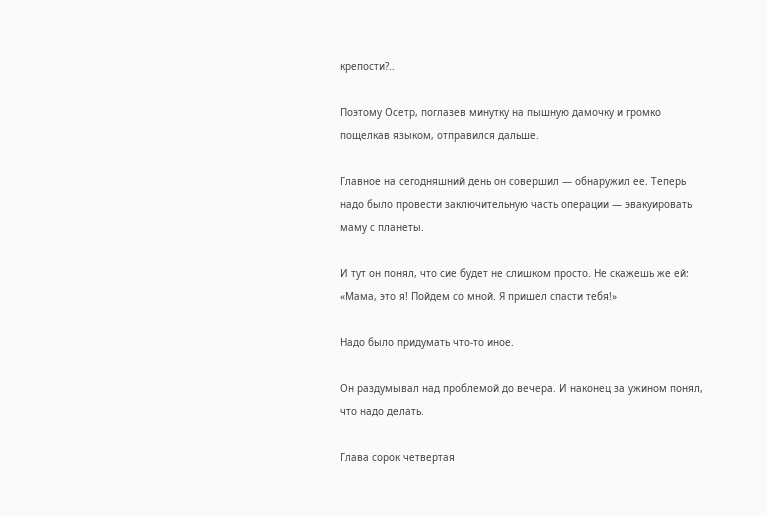крепости?..

Поэтому Осетр, поглазев минутку на пышную дамочку и громко пощелкав языком, отправился дальше.

Главное на сегодняшний день он совершил — обнаружил ее. Теперь надо было провести заключительную часть операции — эвакуировать маму с планеты.

И тут он понял, что сие будет не слишком просто. Не скажешь же ей: «Мама, это я! Пойдем со мной. Я пришел спасти тебя!»

Надо было придумать что-то иное.

Он раздумывал над проблемой до вечера. И наконец за ужином понял, что надо делать.

Глава сорок четвертая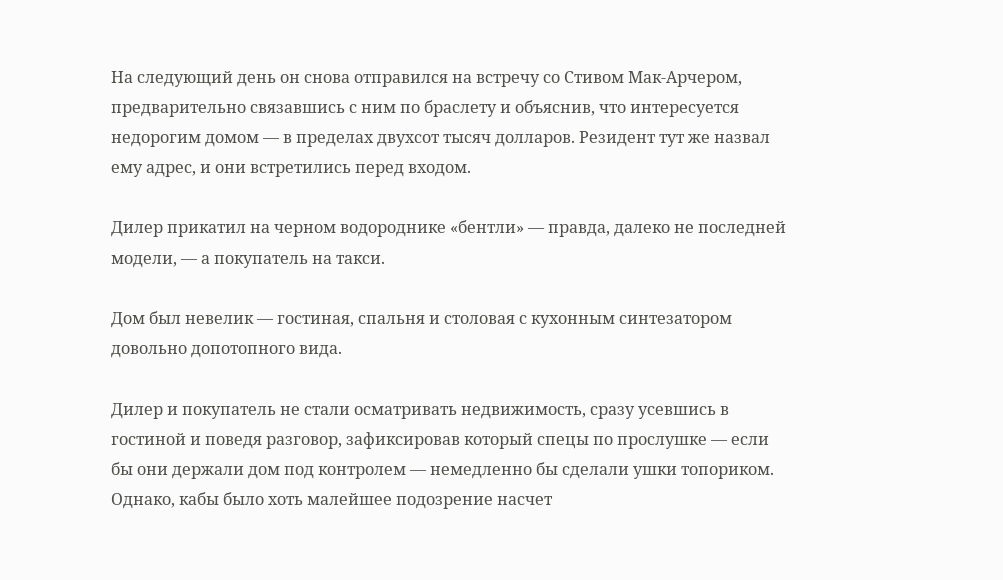На следующий день он снова отправился на встречу со Стивом Мак-Арчером, предварительно связавшись с ним по браслету и объяснив, что интересуется недорогим домом — в пределах двухсот тысяч долларов. Резидент тут же назвал ему адрес, и они встретились перед входом.

Дилер прикатил на черном водороднике «бентли» — правда, далеко не последней модели, — а покупатель на такси.

Дом был невелик — гостиная, спальня и столовая с кухонным синтезатором довольно допотопного вида.

Дилер и покупатель не стали осматривать недвижимость, сразу усевшись в гостиной и поведя разговор, зафиксировав который спецы по прослушке — если бы они держали дом под контролем — немедленно бы сделали ушки топориком. Однако, кабы было хоть малейшее подозрение насчет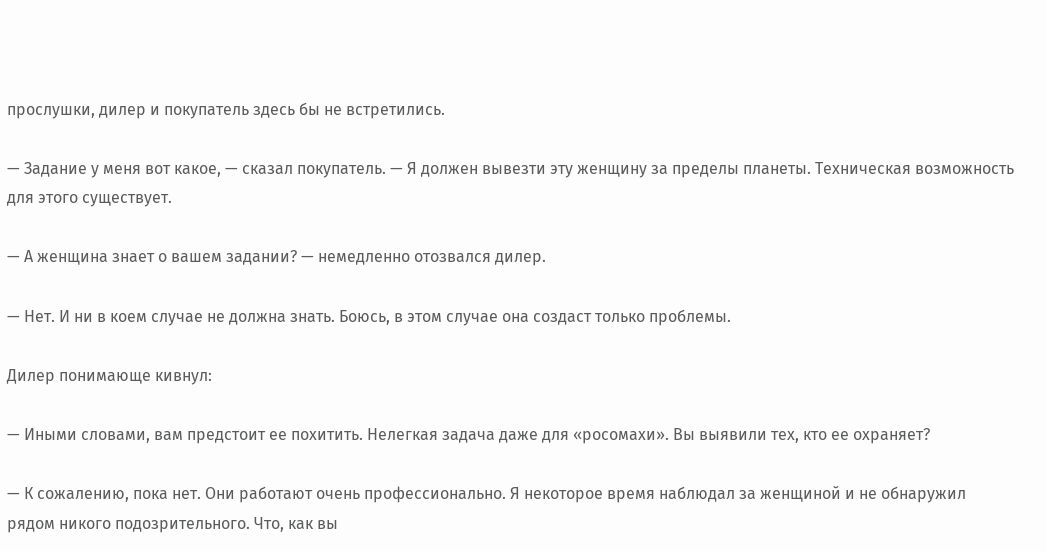прослушки, дилер и покупатель здесь бы не встретились.

— Задание у меня вот какое, — сказал покупатель. — Я должен вывезти эту женщину за пределы планеты. Техническая возможность для этого существует.

— А женщина знает о вашем задании? — немедленно отозвался дилер.

— Нет. И ни в коем случае не должна знать. Боюсь, в этом случае она создаст только проблемы.

Дилер понимающе кивнул:

— Иными словами, вам предстоит ее похитить. Нелегкая задача даже для «росомахи». Вы выявили тех, кто ее охраняет?

— К сожалению, пока нет. Они работают очень профессионально. Я некоторое время наблюдал за женщиной и не обнаружил рядом никого подозрительного. Что, как вы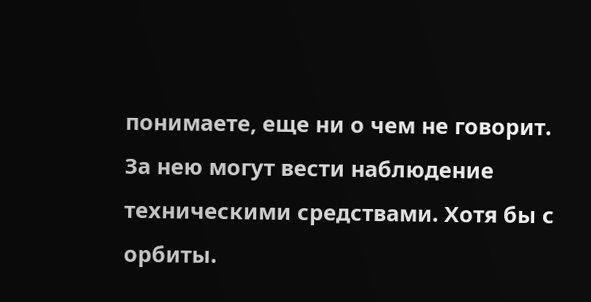понимаете, еще ни о чем не говорит. За нею могут вести наблюдение техническими средствами. Хотя бы с орбиты.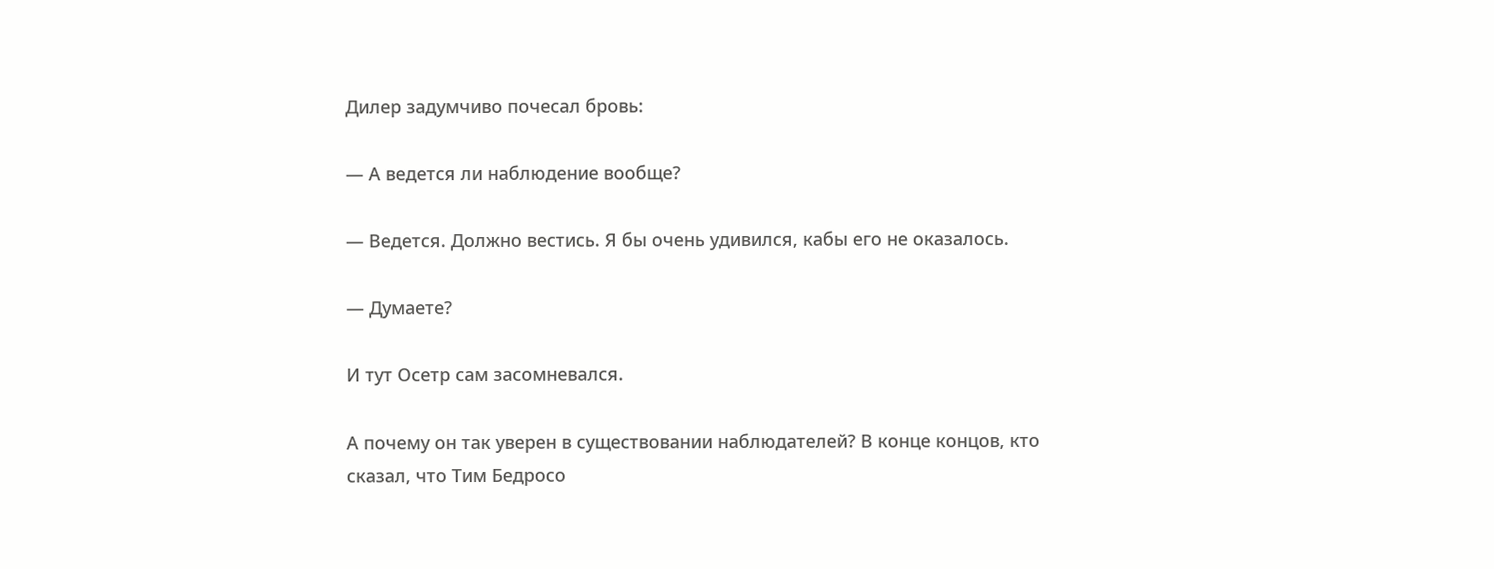Дилер задумчиво почесал бровь:

— А ведется ли наблюдение вообще?

— Ведется. Должно вестись. Я бы очень удивился, кабы его не оказалось.

— Думаете?

И тут Осетр сам засомневался.

А почему он так уверен в существовании наблюдателей? В конце концов, кто сказал, что Тим Бедросо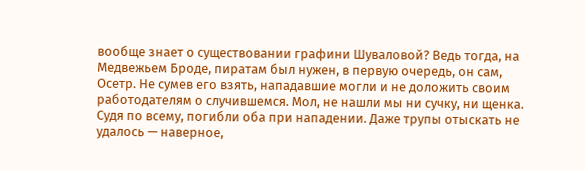вообще знает о существовании графини Шуваловой? Ведь тогда, на Медвежьем Броде, пиратам был нужен, в первую очередь, он сам, Осетр. Не сумев его взять, нападавшие могли и не доложить своим работодателям о случившемся. Мол, не нашли мы ни сучку, ни щенка. Судя по всему, погибли оба при нападении. Даже трупы отыскать не удалось — наверное,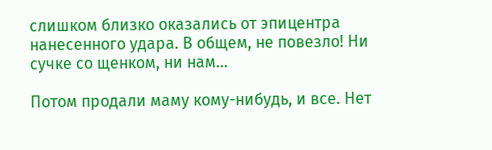слишком близко оказались от эпицентра нанесенного удара. В общем, не повезло! Ни сучке со щенком, ни нам…

Потом продали маму кому-нибудь, и все. Нет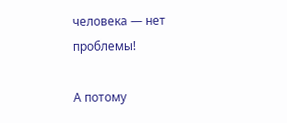человека — нет проблемы!

А потому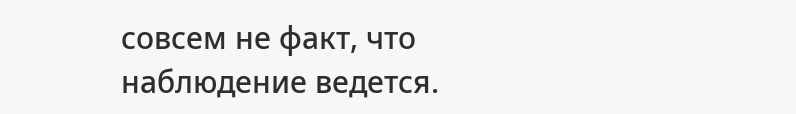совсем не факт, что наблюдение ведется.